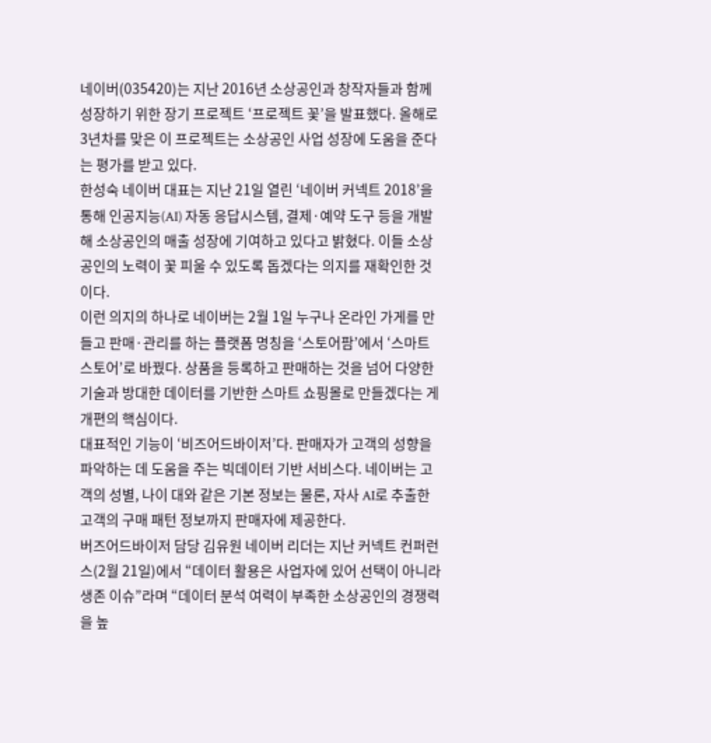네이버(035420)는 지난 2016년 소상공인과 창작자들과 함께 성장하기 위한 장기 프로젝트 ‘프로젝트 꽃’을 발표했다. 올해로 3년차를 맞은 이 프로젝트는 소상공인 사업 성장에 도움을 준다는 평가를 받고 있다.
한성숙 네이버 대표는 지난 21일 열린 ‘네이버 커넥트 2018’을 통해 인공지능(AI) 자동 응답시스템, 결제·예약 도구 등을 개발해 소상공인의 매출 성장에 기여하고 있다고 밝혔다. 이들 소상공인의 노력이 꽃 피울 수 있도록 돕겠다는 의지를 재확인한 것이다.
이런 의지의 하나로 네이버는 2월 1일 누구나 온라인 가게를 만들고 판매·관리를 하는 플랫폼 명칭을 ‘스토어팜’에서 ‘스마트스토어’로 바꿨다. 상품을 등록하고 판매하는 것을 넘어 다양한 기술과 방대한 데이터를 기반한 스마트 쇼핑몰로 만들겠다는 게 개편의 핵심이다.
대표적인 기능이 ‘비즈어드바이저’다. 판매자가 고객의 성향을 파악하는 데 도움을 주는 빅데이터 기반 서비스다. 네이버는 고객의 성별, 나이 대와 같은 기본 정보는 물론, 자사 AI로 추출한 고객의 구매 패턴 정보까지 판매자에 제공한다.
버즈어드바이저 담당 김유원 네이버 리더는 지난 커넥트 컨퍼런스(2월 21일)에서 “데이터 활용은 사업자에 있어 선택이 아니라 생존 이슈”라며 “데이터 분석 여력이 부족한 소상공인의 경쟁력을 높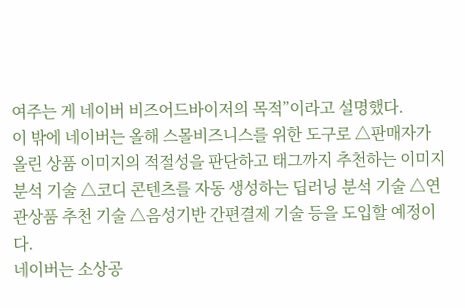여주는 게 네이버 비즈어드바이저의 목적”이라고 설명했다.
이 밖에 네이버는 올해 스몰비즈니스를 위한 도구로 △판매자가 올린 상품 이미지의 적절성을 판단하고 태그까지 추천하는 이미지 분석 기술 △코디 콘텐츠를 자동 생성하는 딥러닝 분석 기술 △연관상품 추천 기술 △음성기반 간편결제 기술 등을 도입할 예정이다.
네이버는 소상공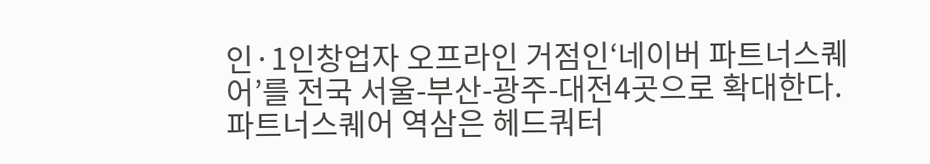인·1인창업자 오프라인 거점인‘네이버 파트너스퀘어’를 전국 서울-부산-광주-대전4곳으로 확대한다. 파트너스퀘어 역삼은 헤드쿼터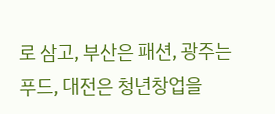로 삼고, 부산은 패션, 광주는 푸드, 대전은 청년창업을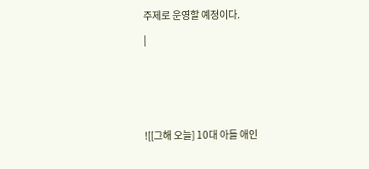주제로 운영할 예정이다.
|



![[그해 오늘] 10대 아들 애인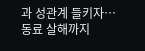과 성관계 들키자…동료 살해까지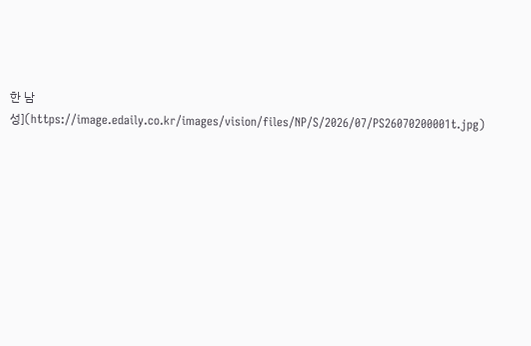한 남성](https://image.edaily.co.kr/images/vision/files/NP/S/2026/07/PS26070200001t.jpg)